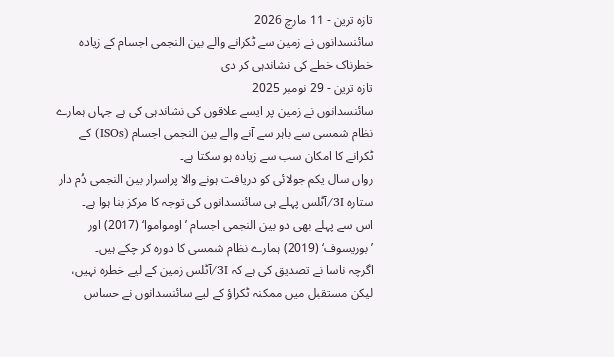تازہ ترین - 11 مارچ 2026
سائنسدانوں نے زمین سے ٹکرانے والے بین النجمی اجسام کے زیادہ خطرناک خطے کی نشاندہی کر دی
تازہ ترین - 29 نومبر 2025
سائنسدانوں نے زمین پر ایسے علاقوں کی نشاندہی کی ہے جہاں ہمارے نظام شمسی سے باہر سے آنے والے بین النجمی اجسام (ISOs) کے ٹکرانے کا امکان سب سے زیادہ ہو سکتا ہے۔
رواں سال یکم جولائی کو دریافت ہونے والا پراسرار بین النجمی دُم دار ستارہ 3I/آٹلس پہلے ہی سائنسدانوں کی توجہ کا مرکز بنا ہوا ہے۔
اس سے پہلے بھی دو بین النجمی اجسام ’اومواموا‘ (2017) اور ’بوریسوف‘ (2019) ہمارے نظام شمسی کا دورہ کر چکے ہیں۔
اگرچہ ناسا نے تصدیق کی ہے کہ 3I/آٹلس زمین کے لیے خطرہ نہیں، لیکن مستقبل میں ممکنہ ٹکراؤ کے لیے سائنسدانوں نے حساس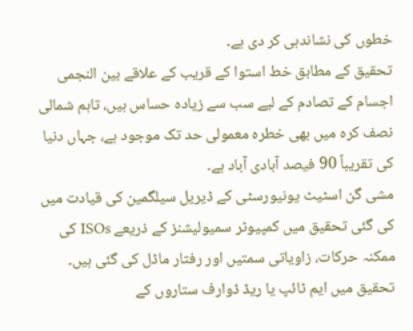خطوں کی نشاندہی کر دی ہے۔
تحقیق کے مطابق خط استوا کے قریب کے علاقے بین النجمی اجسام کے تصادم کے لیے سب سے زیادہ حساس ہیں، تاہم شمالی نصف کرہ میں بھی خطرہ معمولی حد تک موجود ہے، جہاں دنیا کی تقریباً 90 فیصد آبادی آباد ہے۔
مشی گن اسٹیٹ یونیورسٹی کے ڈیریل سیلگمین کی قیادت میں کی گئی تحقیق میں کمپیوٹر سمیولیشنز کے ذریعے ISOs کی ممکنہ حرکات، زاویاتی سمتیں اور رفتار ماڈل کی گئی ہیں۔
تحقیق میں ایم ٹائپ یا ریڈ ڈوارف ستاروں کے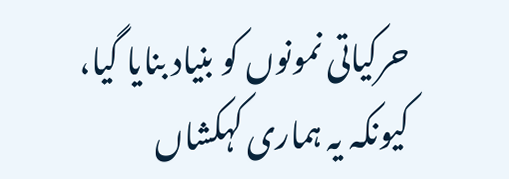حرکیاتی نمونوں کو بنیاد بنایا گیا، کیونکہ یہ ہماری کہکشاں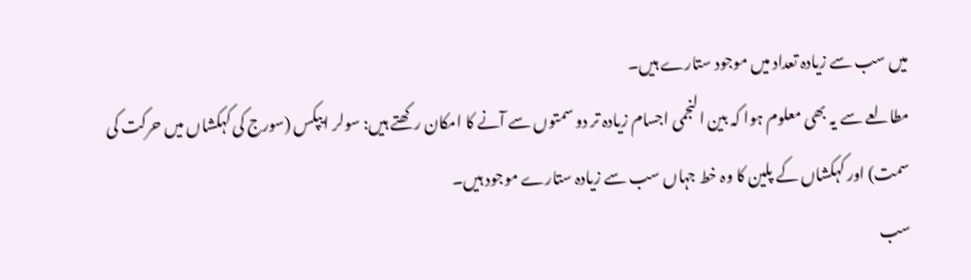میں سب سے زیادہ تعداد میں موجود ستارے ہیں۔
مطالعے سے یہ بھی معلوم ہوا کہ بین النجمی اجسام زیادہ تر دو سمتوں سے آنے کا امکان رکھتے ہیں: سولر ایپکس (سورج کی کہکشاں میں حرکت کی سمت) اور کہکشاں کے پلین کا وہ خط جہاں سب سے زیادہ ستارے موجود ہیں۔
سب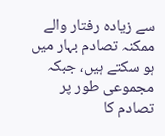سے زیادہ رفتار والے ممکنہ تصادم بہار میں ہو سکتے ہیں، جبکہ مجموعی طور پر تصادم کا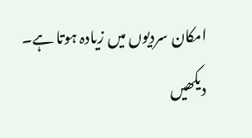امکان سردیوں میں زیادہ ہوتا ہے۔
دیکھیں